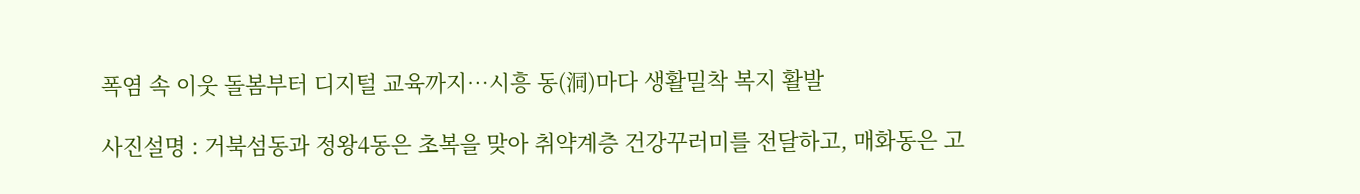폭염 속 이웃 돌봄부터 디지털 교육까지…시흥 동(洞)마다 생활밀착 복지 활발

사진설명 : 거북섬동과 정왕4동은 초복을 맞아 취약계층 건강꾸러미를 전달하고, 매화동은 고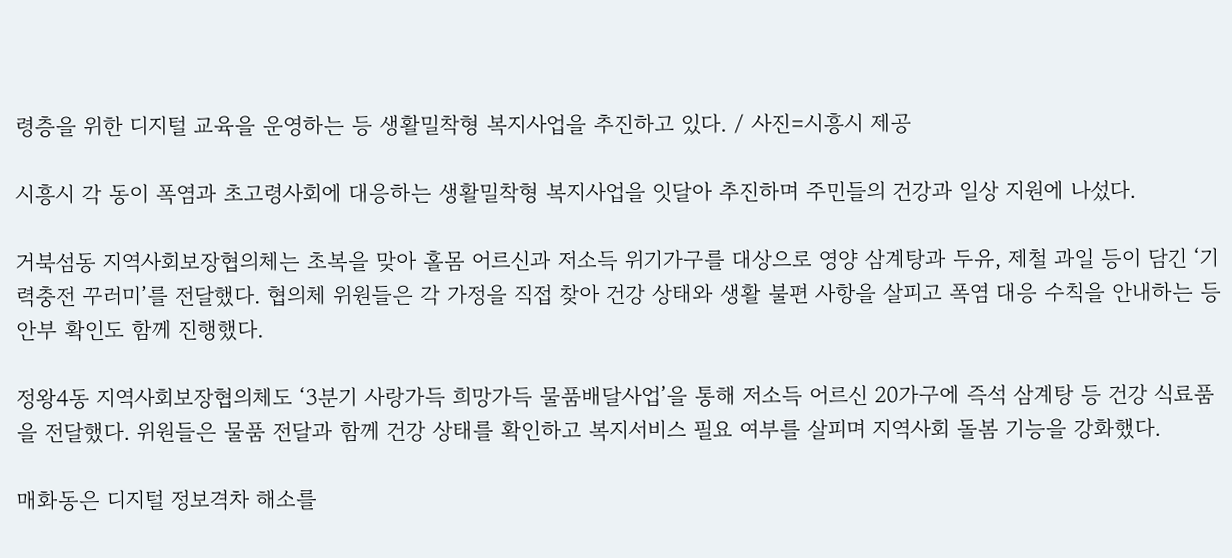령층을 위한 디지털 교육을 운영하는 등 생활밀착형 복지사업을 추진하고 있다. / 사진=시흥시 제공

시흥시 각 동이 폭염과 초고령사회에 대응하는 생활밀착형 복지사업을 잇달아 추진하며 주민들의 건강과 일상 지원에 나섰다.

거북섬동 지역사회보장협의체는 초복을 맞아 홀몸 어르신과 저소득 위기가구를 대상으로 영양 삼계탕과 두유, 제철 과일 등이 담긴 ‘기력충전 꾸러미’를 전달했다. 협의체 위원들은 각 가정을 직접 찾아 건강 상태와 생활 불편 사항을 살피고 폭염 대응 수칙을 안내하는 등 안부 확인도 함께 진행했다.

정왕4동 지역사회보장협의체도 ‘3분기 사랑가득 희망가득 물품배달사업’을 통해 저소득 어르신 20가구에 즉석 삼계탕 등 건강 식료품을 전달했다. 위원들은 물품 전달과 함께 건강 상태를 확인하고 복지서비스 필요 여부를 살피며 지역사회 돌봄 기능을 강화했다.

매화동은 디지털 정보격차 해소를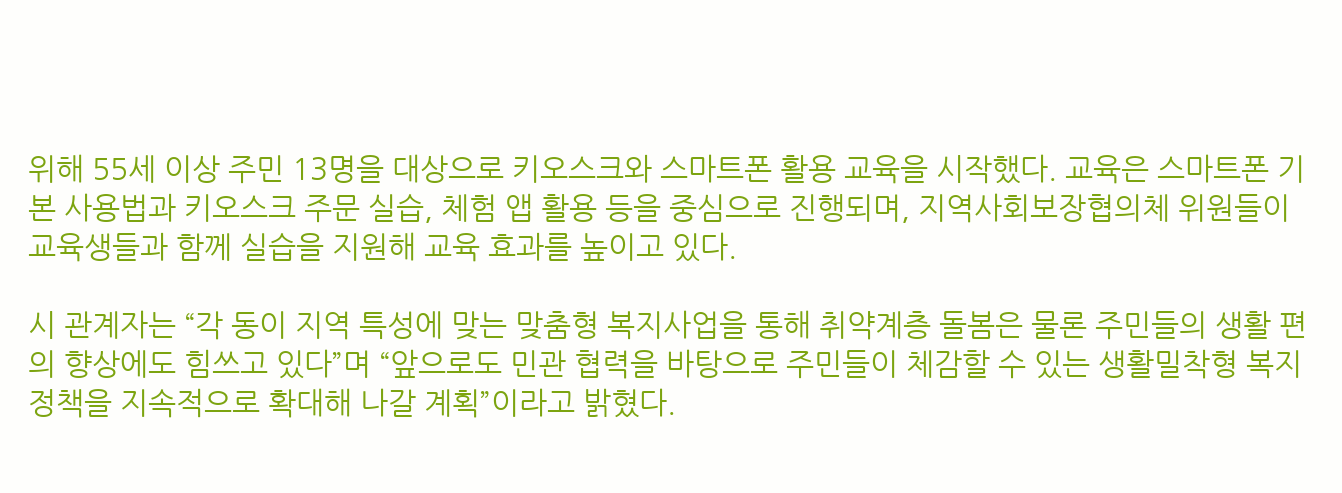위해 55세 이상 주민 13명을 대상으로 키오스크와 스마트폰 활용 교육을 시작했다. 교육은 스마트폰 기본 사용법과 키오스크 주문 실습, 체험 앱 활용 등을 중심으로 진행되며, 지역사회보장협의체 위원들이 교육생들과 함께 실습을 지원해 교육 효과를 높이고 있다.

시 관계자는 “각 동이 지역 특성에 맞는 맞춤형 복지사업을 통해 취약계층 돌봄은 물론 주민들의 생활 편의 향상에도 힘쓰고 있다”며 “앞으로도 민관 협력을 바탕으로 주민들이 체감할 수 있는 생활밀착형 복지정책을 지속적으로 확대해 나갈 계획”이라고 밝혔다.